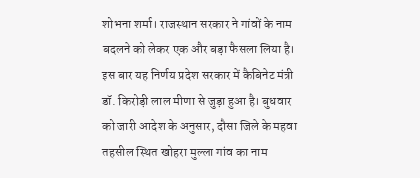शोभना शर्मा। राजस्थान सरकार ने गांवों के नाम बदलने को लेकर एक और बड़ा फैसला लिया है। इस बार यह निर्णय प्रदेश सरकार में कैबिनेट मंत्री डॉ. किरोड़ी लाल मीणा से जुड़ा हुआ है। बुधवार को जारी आदेश के अनुसार, दौसा जिले के महवा तहसील स्थित खोहरा मुल्ला गांव का नाम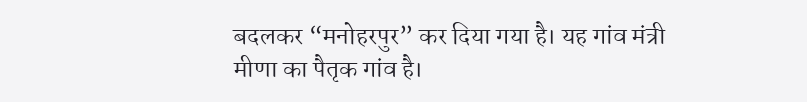बदलकर “मनोहरपुर” कर दिया गया है। यह गांव मंत्री मीणा का पैतृक गांव है।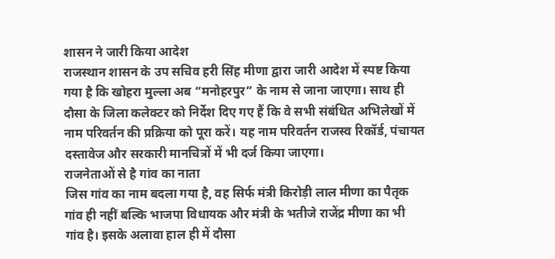शासन ने जारी किया आदेश
राजस्थान शासन के उप सचिव हरी सिंह मीणा द्वारा जारी आदेश में स्पष्ट किया गया है कि खोहरा मुल्ला अब “मनोहरपुर” के नाम से जाना जाएगा। साथ ही दौसा के जिला कलेक्टर को निर्देश दिए गए हैं कि वे सभी संबंधित अभिलेखों में नाम परिवर्तन की प्रक्रिया को पूरा करें। यह नाम परिवर्तन राजस्व रिकॉर्ड, पंचायत दस्तावेज और सरकारी मानचित्रों में भी दर्ज किया जाएगा।
राजनेताओं से है गांव का नाता
जिस गांव का नाम बदला गया है, वह सिर्फ मंत्री किरोड़ी लाल मीणा का पैतृक गांव ही नहीं बल्कि भाजपा विधायक और मंत्री के भतीजे राजेंद्र मीणा का भी गांव है। इसके अलावा हाल ही में दौसा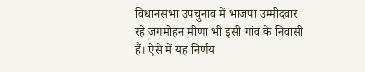विधानसभा उपचुनाव में भाजपा उम्मीदवार रहे जगमोहन मीणा भी इसी गांव के निवासी हैं। ऐसे में यह निर्णय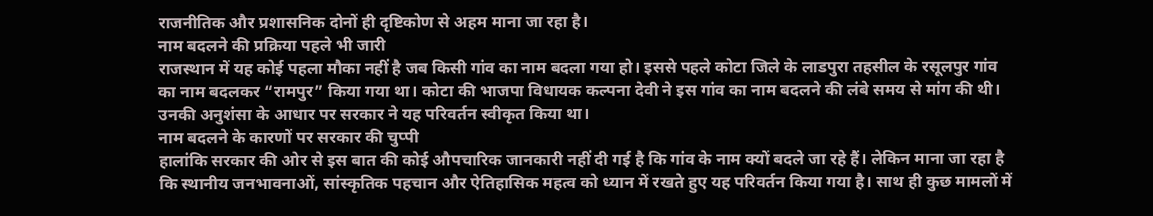राजनीतिक और प्रशासनिक दोनों ही दृष्टिकोण से अहम माना जा रहा है।
नाम बदलने की प्रक्रिया पहले भी जारी
राजस्थान में यह कोई पहला मौका नहीं है जब किसी गांव का नाम बदला गया हो। इससे पहले कोटा जिले के लाडपुरा तहसील के रसूलपुर गांव का नाम बदलकर “रामपुर” किया गया था। कोटा की भाजपा विधायक कल्पना देवी ने इस गांव का नाम बदलने की लंबे समय से मांग की थी। उनकी अनुशंसा के आधार पर सरकार ने यह परिवर्तन स्वीकृत किया था।
नाम बदलने के कारणों पर सरकार की चुप्पी
हालांकि सरकार की ओर से इस बात की कोई औपचारिक जानकारी नहीं दी गई है कि गांव के नाम क्यों बदले जा रहे हैं। लेकिन माना जा रहा है कि स्थानीय जनभावनाओं, सांस्कृतिक पहचान और ऐतिहासिक महत्व को ध्यान में रखते हुए यह परिवर्तन किया गया है। साथ ही कुछ मामलों में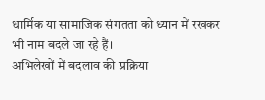धार्मिक या सामाजिक संगतता को ध्यान में रखकर भी नाम बदले जा रहे हैं।
अभिलेखों में बदलाव की प्रक्रिया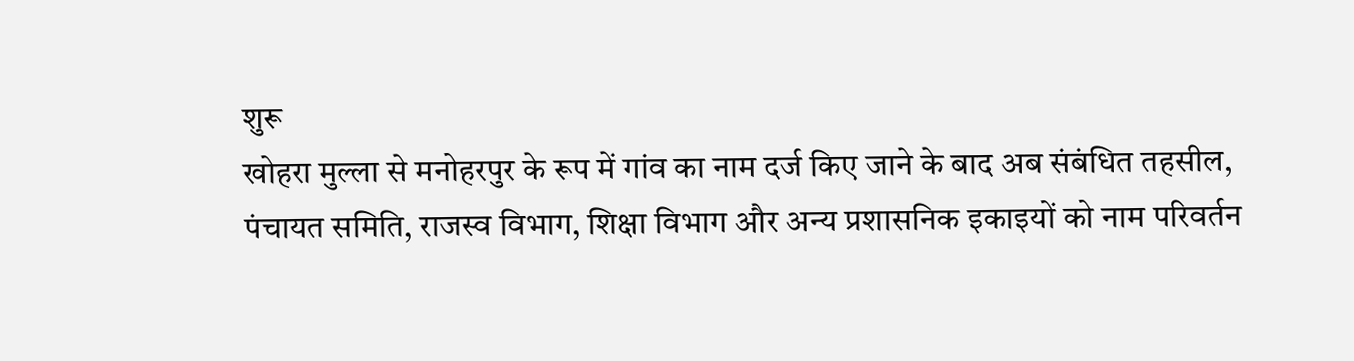शुरू
खोहरा मुल्ला से मनोहरपुर के रूप में गांव का नाम दर्ज किए जाने के बाद अब संबंधित तहसील, पंचायत समिति, राजस्व विभाग, शिक्षा विभाग और अन्य प्रशासनिक इकाइयों को नाम परिवर्तन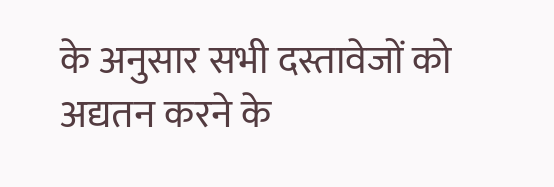के अनुसार सभी दस्तावेजों को अद्यतन करने के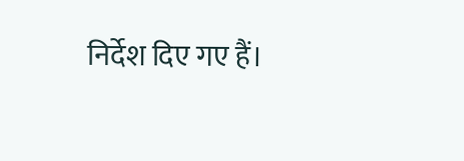निर्देश दिए गए हैं।